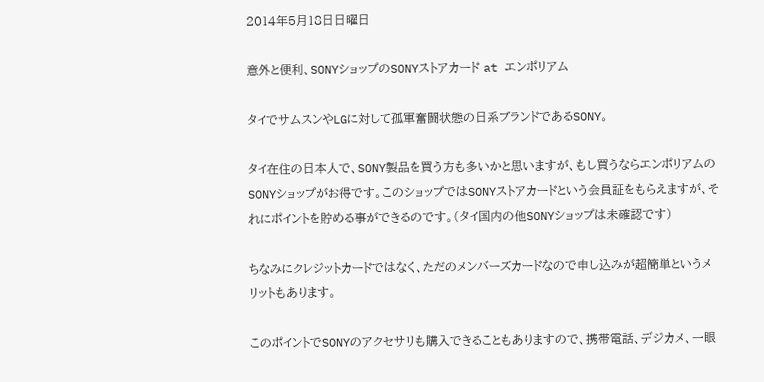2014年5月18日日曜日

意外と便利、SONYショップのSONYストアカード at エンポリアム

タイでサムスンやLGに対して孤軍奮闘状態の日系ブランドであるSONY。

タイ在住の日本人で、SONY製品を買う方も多いかと思いますが、もし買うならエンポリアムのSONYショップがお得です。このショップではSONYストアカードという会員証をもらえますが、それにポイントを貯める事ができるのです。(タイ国内の他SONYショップは未確認です)

ちなみにクレジットカードではなく、ただのメンバーズカードなので申し込みが超簡単というメリットもあります。

このポイントでSONYのアクセサリも購入できることもありますので、携帯電話、デジカメ、一眼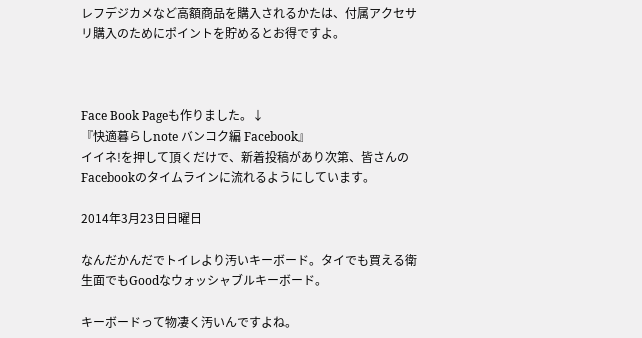レフデジカメなど高額商品を購入されるかたは、付属アクセサリ購入のためにポイントを貯めるとお得ですよ。



Face Book Pageも作りました。↓
『快適暮らしnote バンコク編 Facebook』
イイネ!を押して頂くだけで、新着投稿があり次第、皆さんのFacebookのタイムラインに流れるようにしています。

2014年3月23日日曜日

なんだかんだでトイレより汚いキーボード。タイでも買える衛生面でもGoodなウォッシャブルキーボード。

キーボードって物凄く汚いんですよね。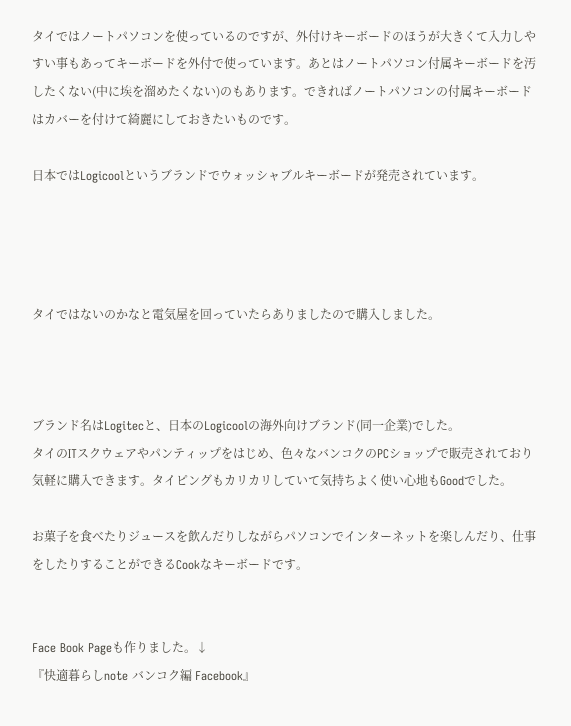タイではノートパソコンを使っているのですが、外付けキーボードのほうが大きくて入力しやすい事もあってキーボードを外付で使っています。あとはノートパソコン付属キーボードを汚したくない(中に埃を溜めたくない)のもあります。できればノートパソコンの付属キーボードはカバーを付けて綺麗にしておきたいものです。

日本ではLogicoolというブランドでウォッシャブルキーボードが発売されています。




タイではないのかなと電気屋を回っていたらありましたので購入しました。



ブランド名はLogitecと、日本のLogicoolの海外向けブランド(同一企業)でした。
タイのITスクウェアやパンティップをはじめ、色々なバンコクのPCショップで販売されており気軽に購入できます。タイピングもカリカリしていて気持ちよく使い心地もGoodでした。

お菓子を食べたりジュースを飲んだりしながらパソコンでインターネットを楽しんだり、仕事をしたりすることができるCookなキーボードです。


Face Book Pageも作りました。↓
『快適暮らしnote バンコク編 Facebook』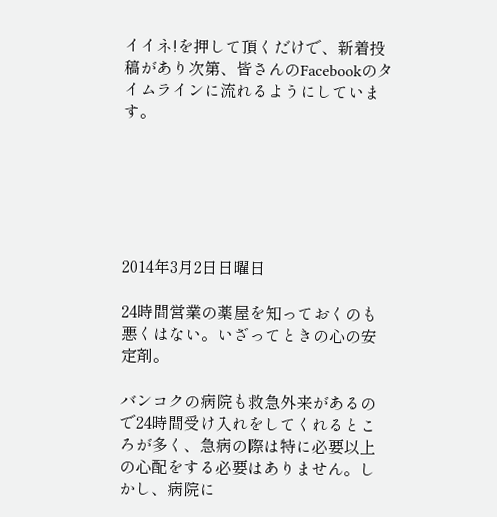イイネ!を押して頂くだけで、新着投稿があり次第、皆さんのFacebookのタイムラインに流れるようにしています。






2014年3月2日日曜日

24時間営業の薬屋を知っておくのも悪くはない。いざってときの心の安定剤。

バンコクの病院も救急外来があるので24時間受け入れをしてくれるところが多く、急病の際は特に必要以上の心配をする必要はありません。しかし、病院に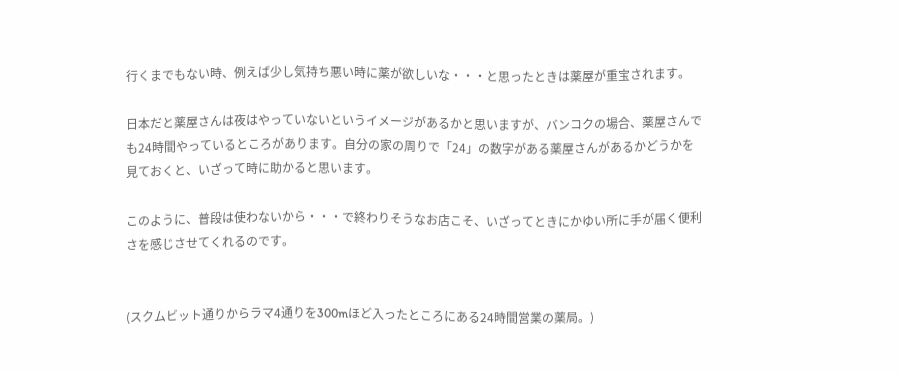行くまでもない時、例えば少し気持ち悪い時に薬が欲しいな・・・と思ったときは薬屋が重宝されます。

日本だと薬屋さんは夜はやっていないというイメージがあるかと思いますが、バンコクの場合、薬屋さんでも24時間やっているところがあります。自分の家の周りで「24」の数字がある薬屋さんがあるかどうかを見ておくと、いざって時に助かると思います。

このように、普段は使わないから・・・で終わりそうなお店こそ、いざってときにかゆい所に手が届く便利さを感じさせてくれるのです。


(スクムビット通りからラマ4通りを300mほど入ったところにある24時間営業の薬局。)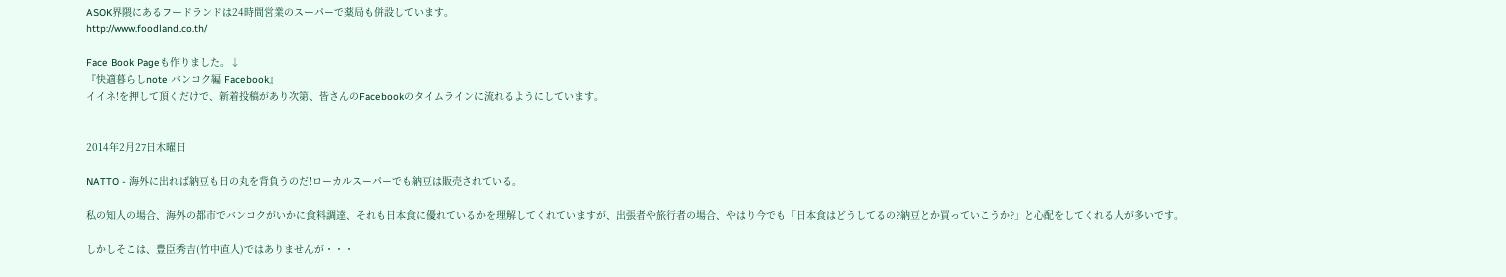ASOK界隈にあるフードランドは24時間営業のスーパーで薬局も併設しています。
http://www.foodland.co.th/

Face Book Pageも作りました。↓
『快適暮らしnote バンコク編 Facebook』
イイネ!を押して頂くだけで、新着投稿があり次第、皆さんのFacebookのタイムラインに流れるようにしています。


2014年2月27日木曜日

NATTO - 海外に出れば納豆も日の丸を背負うのだ!ローカルスーパーでも納豆は販売されている。

私の知人の場合、海外の都市でバンコクがいかに食料調達、それも日本食に優れているかを理解してくれていますが、出張者や旅行者の場合、やはり今でも「日本食はどうしてるの?納豆とか買っていこうか?」と心配をしてくれる人が多いです。

しかしそこは、豊臣秀吉(竹中直人)ではありませんが・・・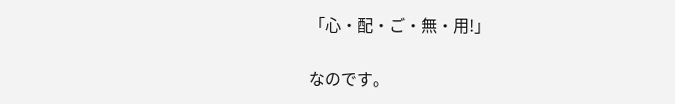「心・配・ご・無・用!」

なのです。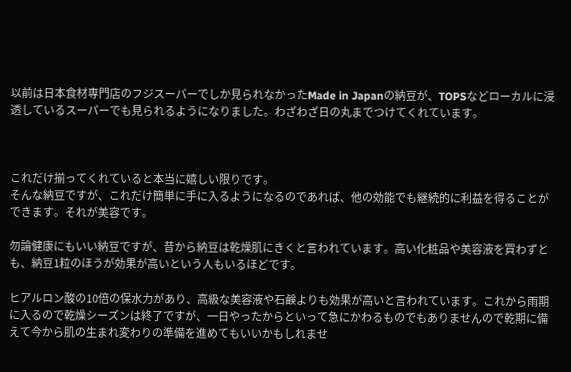以前は日本食材専門店のフジスーパーでしか見られなかったMade in Japanの納豆が、TOPSなどローカルに浸透しているスーパーでも見られるようになりました。わざわざ日の丸までつけてくれています。



これだけ揃ってくれていると本当に嬉しい限りです。
そんな納豆ですが、これだけ簡単に手に入るようになるのであれば、他の効能でも継続的に利益を得ることができます。それが美容です。

勿論健康にもいい納豆ですが、昔から納豆は乾燥肌にきくと言われています。高い化粧品や美容液を買わずとも、納豆1粒のほうが効果が高いという人もいるほどです。

ヒアルロン酸の10倍の保水力があり、高級な美容液や石鹸よりも効果が高いと言われています。これから雨期に入るので乾燥シーズンは終了ですが、一日やったからといって急にかわるものでもありませんので乾期に備えて今から肌の生まれ変わりの準備を進めてもいいかもしれませ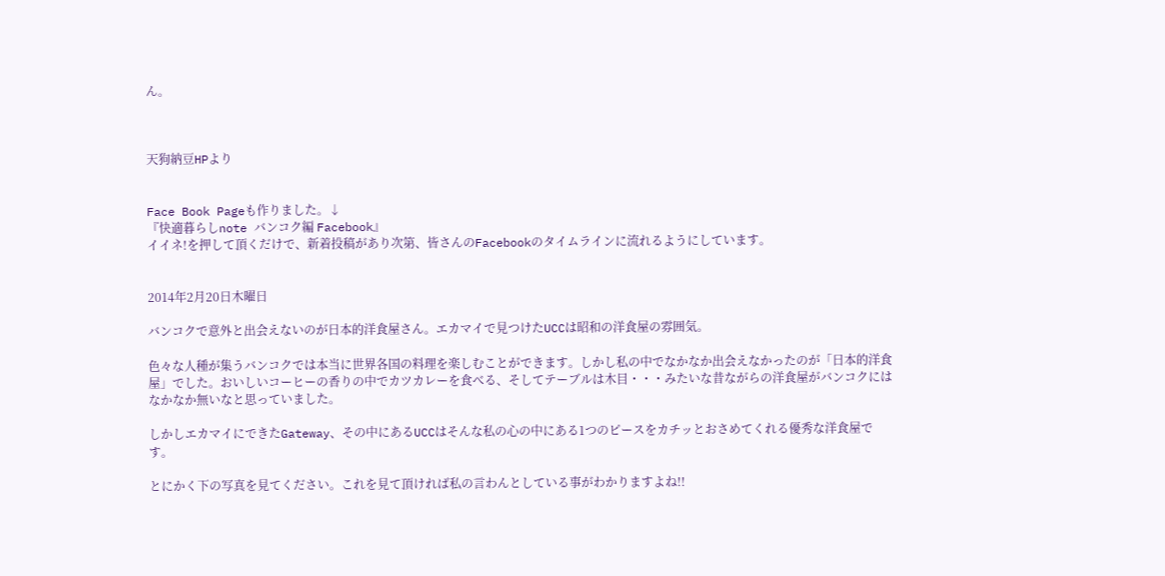ん。



天狗納豆HPより


Face Book Pageも作りました。↓
『快適暮らしnote バンコク編 Facebook』
イイネ!を押して頂くだけで、新着投稿があり次第、皆さんのFacebookのタイムラインに流れるようにしています。


2014年2月20日木曜日

バンコクで意外と出会えないのが日本的洋食屋さん。エカマイで見つけたUCCは昭和の洋食屋の雰囲気。

色々な人種が集うバンコクでは本当に世界各国の料理を楽しむことができます。しかし私の中でなかなか出会えなかったのが「日本的洋食屋」でした。おいしいコーヒーの香りの中でカツカレーを食べる、そしてテーブルは木目・・・みたいな昔ながらの洋食屋がバンコクにはなかなか無いなと思っていました。

しかしエカマイにできたGateway、その中にあるUCCはそんな私の心の中にある1つのピースをカチッとおさめてくれる優秀な洋食屋です。

とにかく下の写真を見てください。これを見て頂ければ私の言わんとしている事がわかりますよね!!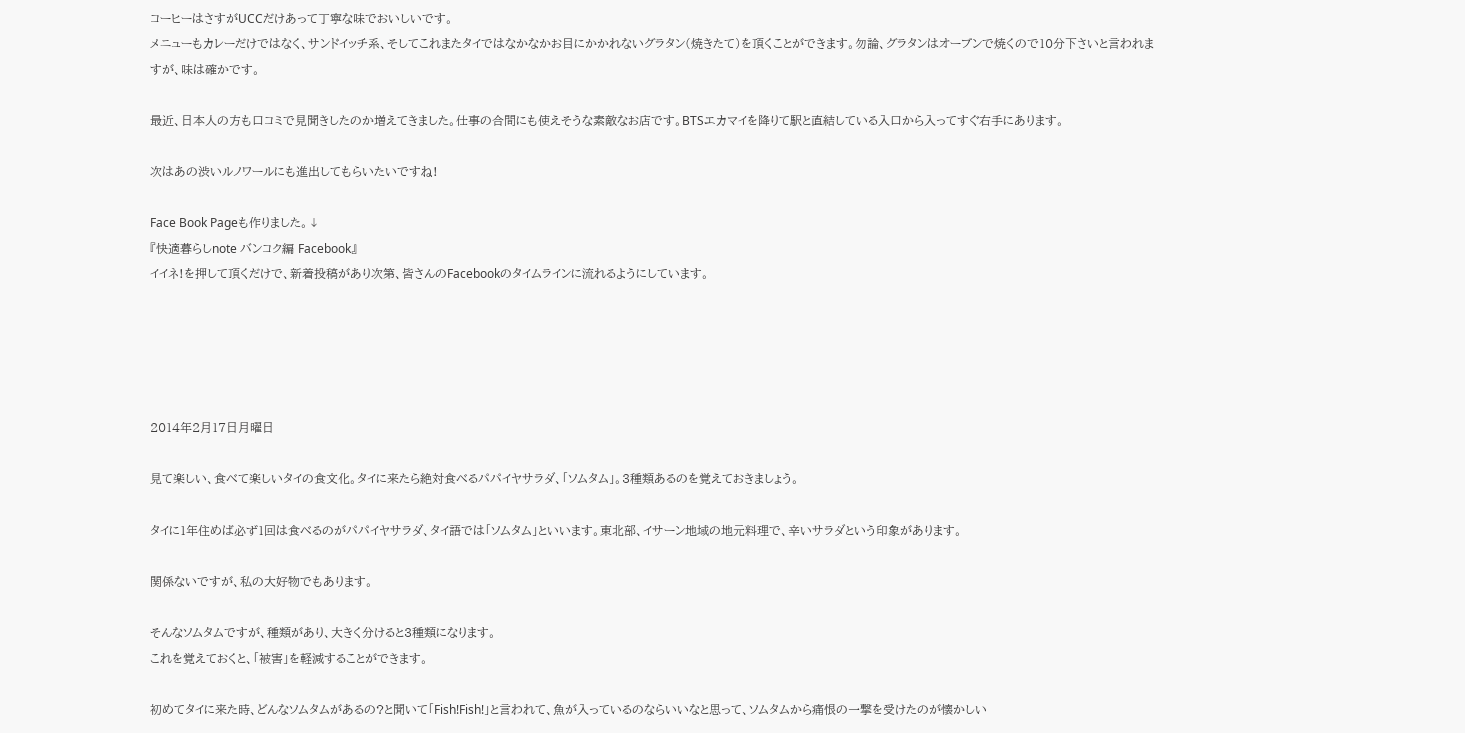コーヒーはさすがUCCだけあって丁寧な味でおいしいです。
メニューもカレーだけではなく、サンドイッチ系、そしてこれまたタイではなかなかお目にかかれないグラタン(焼きたて)を頂くことができます。勿論、グラタンはオーブンで焼くので10分下さいと言われますが、味は確かです。

最近、日本人の方も口コミで見聞きしたのか増えてきました。仕事の合間にも使えそうな素敵なお店です。BTSエカマイを降りて駅と直結している入口から入ってすぐ右手にあります。

次はあの渋いルノワールにも進出してもらいたいですね!

Face Book Pageも作りました。↓
『快適暮らしnote バンコク編 Facebook』
イイネ!を押して頂くだけで、新着投稿があり次第、皆さんのFacebookのタイムラインに流れるようにしています。





2014年2月17日月曜日

見て楽しい、食べて楽しいタイの食文化。タイに来たら絶対食べるパパイヤサラダ、「ソムタム」。3種類あるのを覚えておきましょう。

タイに1年住めば必ず1回は食べるのがパパイヤサラダ、タイ語では「ソムタム」といいます。東北部、イサーン地域の地元料理で、辛いサラダという印象があります。

関係ないですが、私の大好物でもあります。

そんなソムタムですが、種類があり、大きく分けると3種類になります。
これを覚えておくと、「被害」を軽減することができます。

初めてタイに来た時、どんなソムタムがあるの?と聞いて「Fish!Fish!」と言われて、魚が入っているのならいいなと思って、ソムタムから痛恨の一撃を受けたのが懐かしい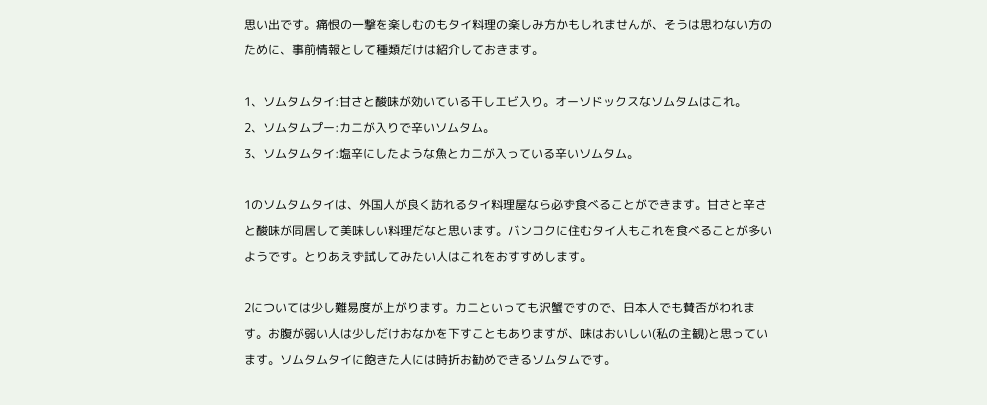思い出です。痛恨の一撃を楽しむのもタイ料理の楽しみ方かもしれませんが、そうは思わない方のために、事前情報として種類だけは紹介しておきます。

1、ソムタムタイ:甘さと酸味が効いている干しエビ入り。オーソドックスなソムタムはこれ。
2、ソムタムプー:カニが入りで辛いソムタム。
3、ソムタムタイ:塩辛にしたような魚とカニが入っている辛いソムタム。

1のソムタムタイは、外国人が良く訪れるタイ料理屋なら必ず食べることができます。甘さと辛さと酸味が同居して美味しい料理だなと思います。バンコクに住むタイ人もこれを食べることが多いようです。とりあえず試してみたい人はこれをおすすめします。

2については少し難易度が上がります。カニといっても沢蟹ですので、日本人でも賛否がわれます。お腹が弱い人は少しだけおなかを下すこともありますが、味はおいしい(私の主観)と思っています。ソムタムタイに飽きた人には時折お勧めできるソムタムです。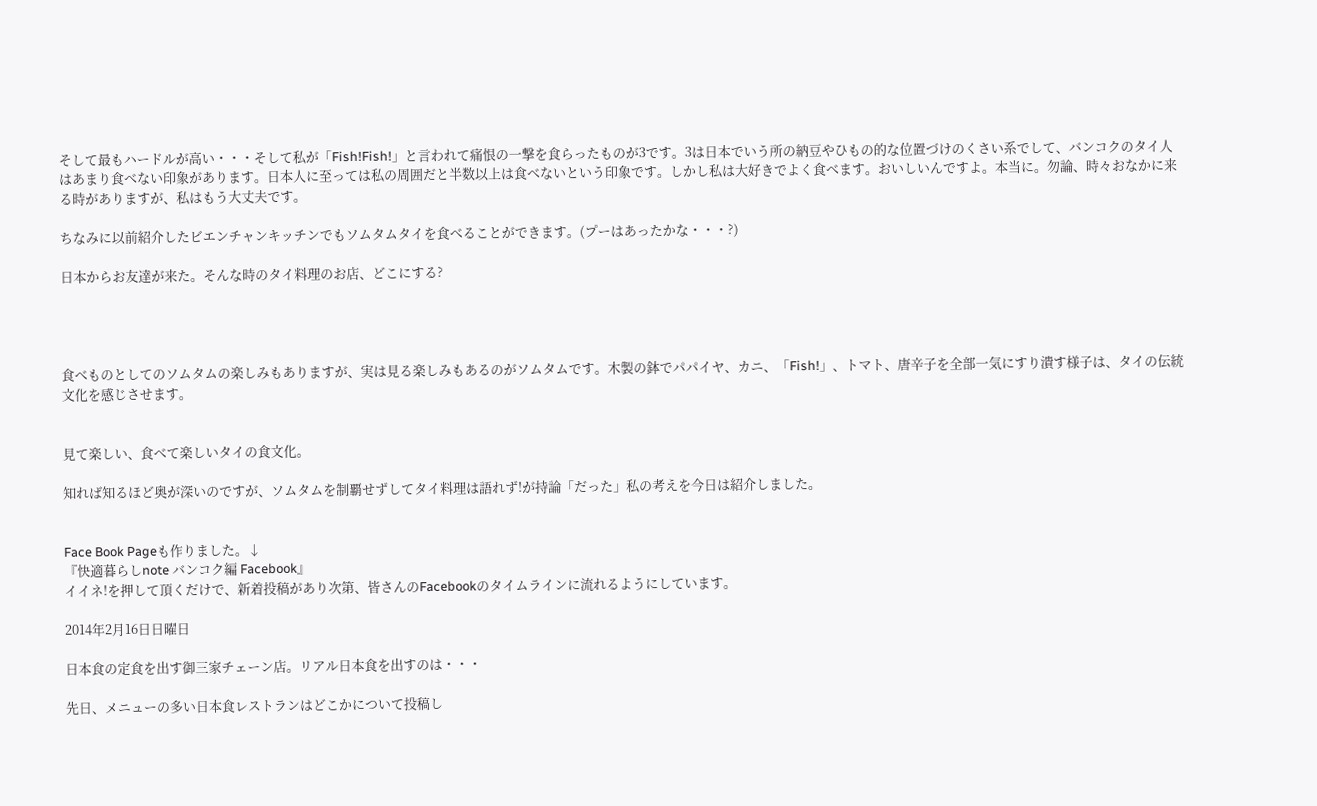そして最もハードルが高い・・・そして私が「Fish!Fish!」と言われて痛恨の一撃を食らったものが3です。3は日本でいう所の納豆やひもの的な位置づけのくさい系でして、バンコクのタイ人はあまり食べない印象があります。日本人に至っては私の周囲だと半数以上は食べないという印象です。しかし私は大好きでよく食べます。おいしいんですよ。本当に。勿論、時々おなかに来る時がありますが、私はもう大丈夫です。

ちなみに以前紹介したビエンチャンキッチンでもソムタムタイを食べることができます。(プーはあったかな・・・?)

日本からお友達が来た。そんな時のタイ料理のお店、どこにする?




食べものとしてのソムタムの楽しみもありますが、実は見る楽しみもあるのがソムタムです。木製の鉢でパパイヤ、カニ、「Fish!」、トマト、唐辛子を全部一気にすり潰す様子は、タイの伝統文化を感じさせます。


見て楽しい、食べて楽しいタイの食文化。

知れば知るほど奥が深いのですが、ソムタムを制覇せずしてタイ料理は語れず!が持論「だった」私の考えを今日は紹介しました。


Face Book Pageも作りました。↓
『快適暮らしnote バンコク編 Facebook』
イイネ!を押して頂くだけで、新着投稿があり次第、皆さんのFacebookのタイムラインに流れるようにしています。

2014年2月16日日曜日

日本食の定食を出す御三家チェーン店。リアル日本食を出すのは・・・

先日、メニューの多い日本食レストランはどこかについて投稿し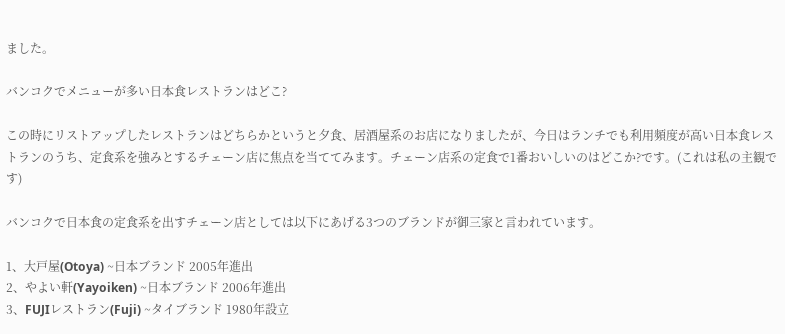ました。

バンコクでメニューが多い日本食レストランはどこ?

この時にリストアップしたレストランはどちらかというと夕食、居酒屋系のお店になりましたが、今日はランチでも利用頻度が高い日本食レストランのうち、定食系を強みとするチェーン店に焦点を当ててみます。チェーン店系の定食で1番おいしいのはどこか?です。(これは私の主観です)

バンコクで日本食の定食系を出すチェーン店としては以下にあげる3つのブランドが御三家と言われています。

1、大戸屋(Otoya) ~日本ブランド 2005年進出
2、やよい軒(Yayoiken) ~日本ブランド 2006年進出
3、FUJIレストラン(Fuji) ~タイブランド 1980年設立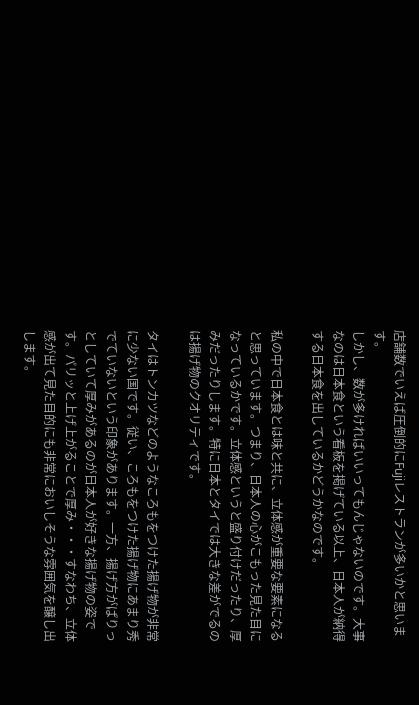店舗数でいえば圧倒的にFujiレストランが多いかと思います。
しかし、数が多ければいいってもんじゃないのです。大事なのは日本食という看板を掲げている以上、日本人が納得する日本食を出しているかどうかなのです。

私の中で日本食とは味と共に、立体感が重要な要素になると思っています。つまり、日本人の心がこもった見た目になっているかです。立体感というと盛り付けだったり、厚みだったりします。特に日本とタイでは大きな差がでるのは揚げ物のクオリティです。

タイはトンカツなどのようなころもをつけた揚げ物が非常に少ない国です。従い、ころもをつけた揚げ物にあまり秀でていないという印象があります。一方、揚げ方がぱりっとしていて厚みがあるのが日本人が好きな揚げ物の姿です。パリッと上げ上がることで厚み・・・すなわち、立体感が出て見た目的にも非常においしそうな雰囲気を醸し出します。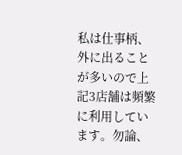私は仕事柄、外に出ることが多いので上記3店舗は頻繁に利用しています。勿論、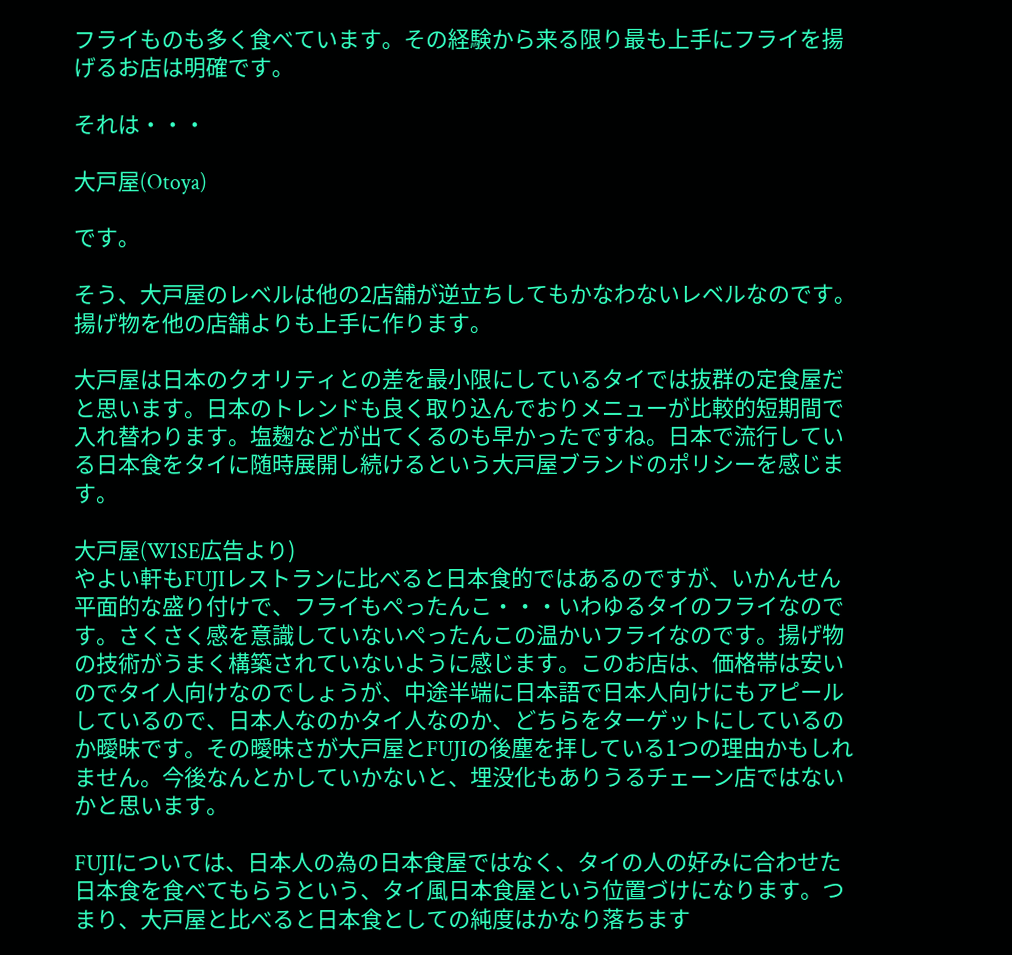フライものも多く食べています。その経験から来る限り最も上手にフライを揚げるお店は明確です。

それは・・・

大戸屋(Otoya)

です。

そう、大戸屋のレベルは他の2店舗が逆立ちしてもかなわないレベルなのです。揚げ物を他の店舗よりも上手に作ります。

大戸屋は日本のクオリティとの差を最小限にしているタイでは抜群の定食屋だと思います。日本のトレンドも良く取り込んでおりメニューが比較的短期間で入れ替わります。塩麹などが出てくるのも早かったですね。日本で流行している日本食をタイに随時展開し続けるという大戸屋ブランドのポリシーを感じます。

大戸屋(WISE広告より)
やよい軒もFUJIレストランに比べると日本食的ではあるのですが、いかんせん平面的な盛り付けで、フライもぺったんこ・・・いわゆるタイのフライなのです。さくさく感を意識していないぺったんこの温かいフライなのです。揚げ物の技術がうまく構築されていないように感じます。このお店は、価格帯は安いのでタイ人向けなのでしょうが、中途半端に日本語で日本人向けにもアピールしているので、日本人なのかタイ人なのか、どちらをターゲットにしているのか曖昧です。その曖昧さが大戸屋とFUJIの後塵を拝している1つの理由かもしれません。今後なんとかしていかないと、埋没化もありうるチェーン店ではないかと思います。

FUJIについては、日本人の為の日本食屋ではなく、タイの人の好みに合わせた日本食を食べてもらうという、タイ風日本食屋という位置づけになります。つまり、大戸屋と比べると日本食としての純度はかなり落ちます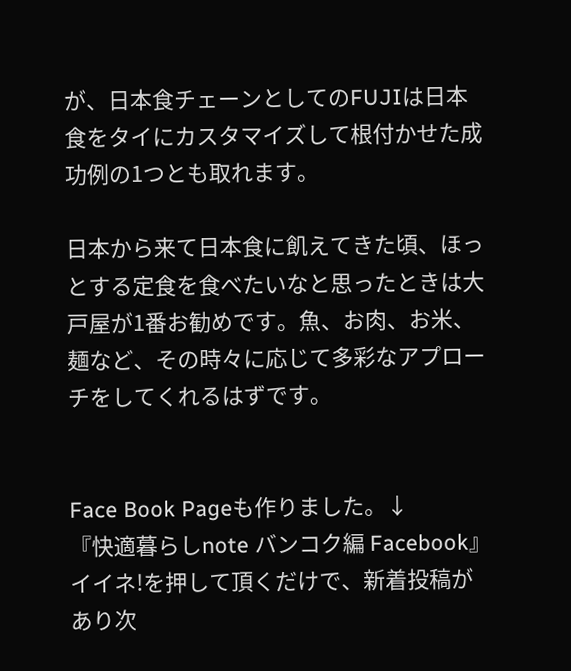が、日本食チェーンとしてのFUJIは日本食をタイにカスタマイズして根付かせた成功例の1つとも取れます。

日本から来て日本食に飢えてきた頃、ほっとする定食を食べたいなと思ったときは大戸屋が1番お勧めです。魚、お肉、お米、麺など、その時々に応じて多彩なアプローチをしてくれるはずです。


Face Book Pageも作りました。↓
『快適暮らしnote バンコク編 Facebook』
イイネ!を押して頂くだけで、新着投稿があり次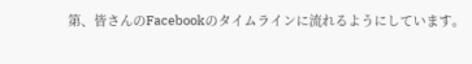第、皆さんのFacebookのタイムラインに流れるようにしています。